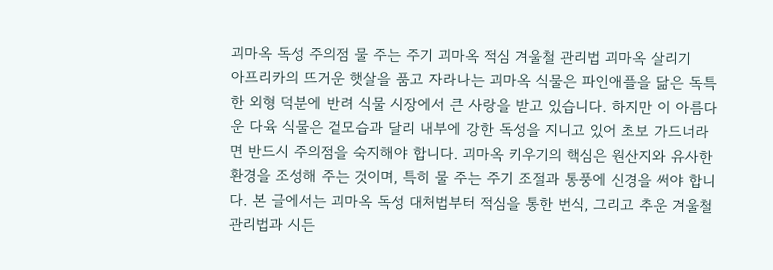괴마옥 독성 주의점 물 주는 주기 괴마옥 적심 겨울철 관리법 괴마옥 살리기
아프리카의 뜨거운 햇살을 품고 자라나는 괴마옥 식물은 파인애플을 닮은 독특한 외형 덕분에 반려 식물 시장에서 큰 사랑을 받고 있습니다. 하지만 이 아름다운 다육 식물은 겉모습과 달리 내부에 강한 독성을 지니고 있어 초보 가드너라면 반드시 주의점을 숙지해야 합니다. 괴마옥 키우기의 핵심은 원산지와 유사한 환경을 조성해 주는 것이며, 특히 물 주는 주기 조절과 통풍에 신경을 써야 합니다. 본 글에서는 괴마옥 독성 대처법부터 적심을 통한 번식, 그리고 추운 겨울철 관리법과 시든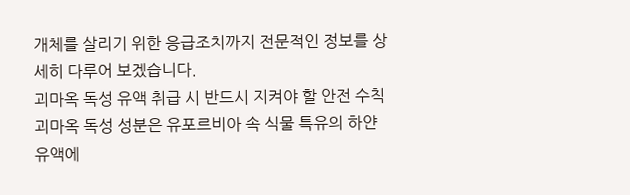개체를 살리기 위한 응급조치까지 전문적인 정보를 상세히 다루어 보겠습니다.
괴마옥 독성 유액 취급 시 반드시 지켜야 할 안전 수칙
괴마옥 독성 성분은 유포르비아 속 식물 특유의 하얀 유액에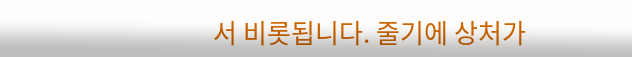서 비롯됩니다. 줄기에 상처가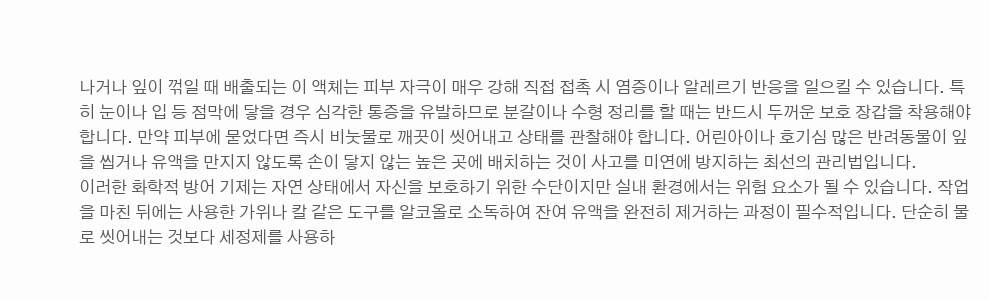나거나 잎이 꺾일 때 배출되는 이 액체는 피부 자극이 매우 강해 직접 접촉 시 염증이나 알레르기 반응을 일으킬 수 있습니다. 특히 눈이나 입 등 점막에 닿을 경우 심각한 통증을 유발하므로 분갈이나 수형 정리를 할 때는 반드시 두꺼운 보호 장갑을 착용해야 합니다. 만약 피부에 묻었다면 즉시 비눗물로 깨끗이 씻어내고 상태를 관찰해야 합니다. 어린아이나 호기심 많은 반려동물이 잎을 씹거나 유액을 만지지 않도록 손이 닿지 않는 높은 곳에 배치하는 것이 사고를 미연에 방지하는 최선의 관리법입니다.
이러한 화학적 방어 기제는 자연 상태에서 자신을 보호하기 위한 수단이지만 실내 환경에서는 위험 요소가 될 수 있습니다. 작업을 마친 뒤에는 사용한 가위나 칼 같은 도구를 알코올로 소독하여 잔여 유액을 완전히 제거하는 과정이 필수적입니다. 단순히 물로 씻어내는 것보다 세정제를 사용하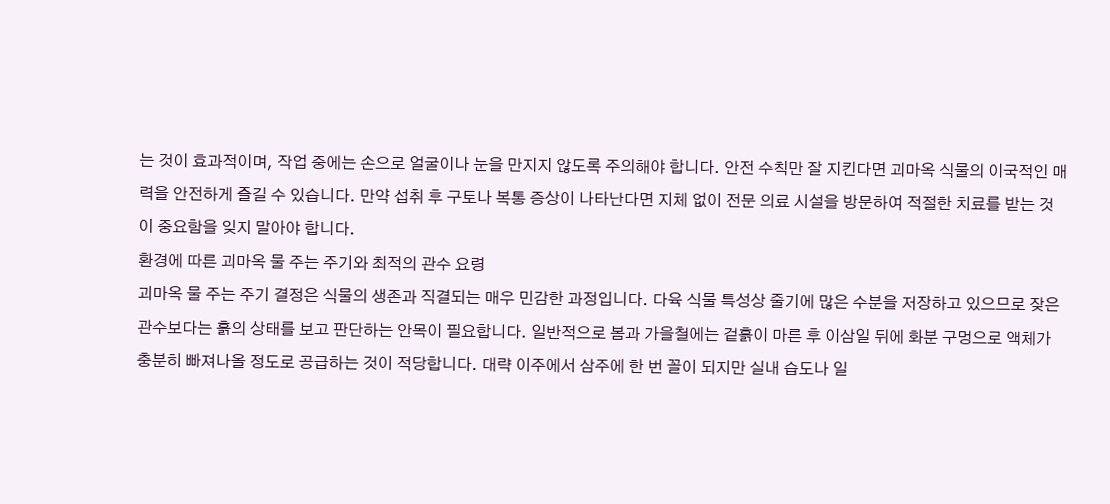는 것이 효과적이며, 작업 중에는 손으로 얼굴이나 눈을 만지지 않도록 주의해야 합니다. 안전 수칙만 잘 지킨다면 괴마옥 식물의 이국적인 매력을 안전하게 즐길 수 있습니다. 만약 섭취 후 구토나 복통 증상이 나타난다면 지체 없이 전문 의료 시설을 방문하여 적절한 치료를 받는 것이 중요함을 잊지 말아야 합니다.
환경에 따른 괴마옥 물 주는 주기와 최적의 관수 요령
괴마옥 물 주는 주기 결정은 식물의 생존과 직결되는 매우 민감한 과정입니다. 다육 식물 특성상 줄기에 많은 수분을 저장하고 있으므로 잦은 관수보다는 흙의 상태를 보고 판단하는 안목이 필요합니다. 일반적으로 봄과 가을철에는 겉흙이 마른 후 이삼일 뒤에 화분 구멍으로 액체가 충분히 빠져나올 정도로 공급하는 것이 적당합니다. 대략 이주에서 삼주에 한 번 꼴이 되지만 실내 습도나 일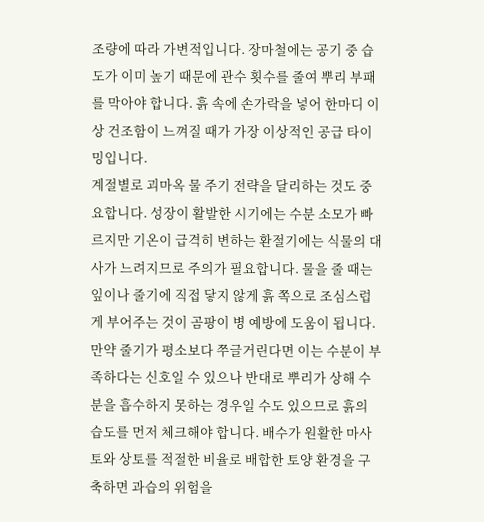조량에 따라 가변적입니다. 장마철에는 공기 중 습도가 이미 높기 때문에 관수 횟수를 줄여 뿌리 부패를 막아야 합니다. 흙 속에 손가락을 넣어 한마디 이상 건조함이 느껴질 때가 가장 이상적인 공급 타이밍입니다.
계절별로 괴마옥 물 주기 전략을 달리하는 것도 중요합니다. 성장이 활발한 시기에는 수분 소모가 빠르지만 기온이 급격히 변하는 환절기에는 식물의 대사가 느려지므로 주의가 필요합니다. 물을 줄 때는 잎이나 줄기에 직접 닿지 않게 흙 쪽으로 조심스럽게 부어주는 것이 곰팡이 병 예방에 도움이 됩니다. 만약 줄기가 평소보다 쭈글거린다면 이는 수분이 부족하다는 신호일 수 있으나 반대로 뿌리가 상해 수분을 흡수하지 못하는 경우일 수도 있으므로 흙의 습도를 먼저 체크해야 합니다. 배수가 원활한 마사토와 상토를 적절한 비율로 배합한 토양 환경을 구축하면 과습의 위험을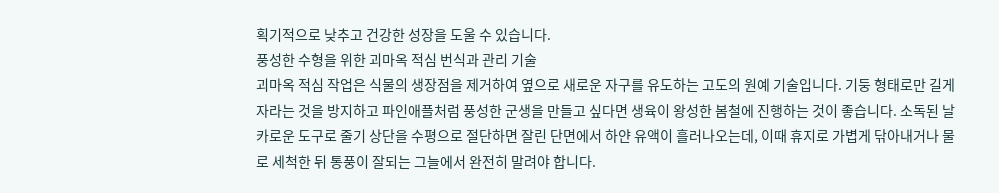획기적으로 낮추고 건강한 성장을 도울 수 있습니다.
풍성한 수형을 위한 괴마옥 적심 번식과 관리 기술
괴마옥 적심 작업은 식물의 생장점을 제거하여 옆으로 새로운 자구를 유도하는 고도의 원예 기술입니다. 기둥 형태로만 길게 자라는 것을 방지하고 파인애플처럼 풍성한 군생을 만들고 싶다면 생육이 왕성한 봄철에 진행하는 것이 좋습니다. 소독된 날카로운 도구로 줄기 상단을 수평으로 절단하면 잘린 단면에서 하얀 유액이 흘러나오는데, 이때 휴지로 가볍게 닦아내거나 물로 세척한 뒤 통풍이 잘되는 그늘에서 완전히 말려야 합니다.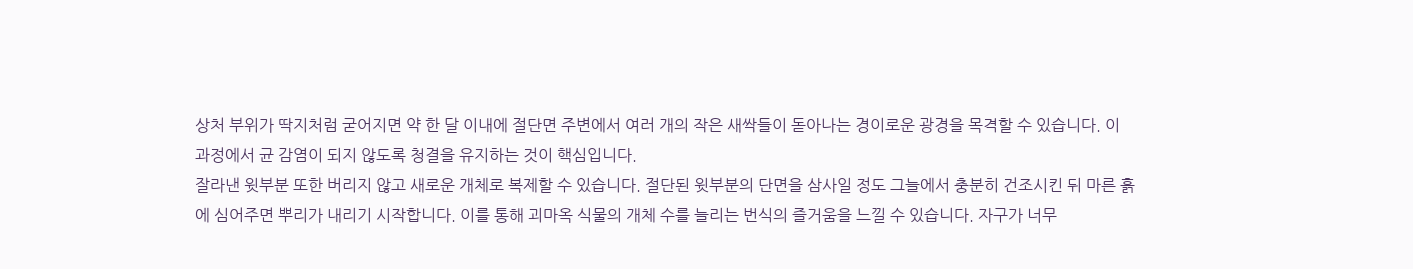상처 부위가 딱지처럼 굳어지면 약 한 달 이내에 절단면 주변에서 여러 개의 작은 새싹들이 돋아나는 경이로운 광경을 목격할 수 있습니다. 이 과정에서 균 감염이 되지 않도록 청결을 유지하는 것이 핵심입니다.
잘라낸 윗부분 또한 버리지 않고 새로운 개체로 복제할 수 있습니다. 절단된 윗부분의 단면을 삼사일 정도 그늘에서 충분히 건조시킨 뒤 마른 흙에 심어주면 뿌리가 내리기 시작합니다. 이를 통해 괴마옥 식물의 개체 수를 늘리는 번식의 즐거움을 느낄 수 있습니다. 자구가 너무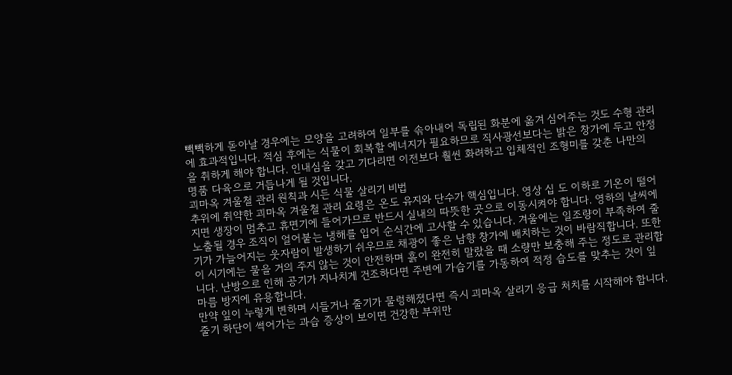빽빽하게 돋아날 경우에는 모양을 고려하여 일부를 솎아내어 독립된 화분에 옮겨 심어주는 것도 수형 관리에 효과적입니다. 적심 후에는 식물이 회복할 에너지가 필요하므로 직사광선보다는 밝은 창가에 두고 안정을 취하게 해야 합니다. 인내심을 갖고 기다리면 이전보다 훨씬 화려하고 입체적인 조형미를 갖춘 나만의 명품 다육으로 거듭나게 될 것입니다.
괴마옥 겨울철 관리 원칙과 시든 식물 살리기 비법
추위에 취약한 괴마옥 겨울철 관리 요령은 온도 유지와 단수가 핵심입니다. 영상 십 도 이하로 기온이 떨어지면 생장이 멈추고 휴면기에 들어가므로 반드시 실내의 따뜻한 곳으로 이동시켜야 합니다. 영하의 날씨에 노출될 경우 조직이 얼어붙는 냉해를 입어 순식간에 고사할 수 있습니다. 겨울에는 일조량이 부족하여 줄기가 가늘어지는 웃자람이 발생하기 쉬우므로 채광이 좋은 남향 창가에 배치하는 것이 바람직합니다. 또한 이 시기에는 물을 거의 주지 않는 것이 안전하며 흙이 완전히 말랐을 때 소량만 보충해 주는 정도로 관리합니다. 난방으로 인해 공기가 지나치게 건조하다면 주변에 가습기를 가동하여 적정 습도를 맞추는 것이 잎 마름 방지에 유용합니다.
만약 잎이 누렇게 변하며 시들거나 줄기가 물렁해졌다면 즉시 괴마옥 살리기 응급 처치를 시작해야 합니다. 줄기 하단이 썩어가는 과습 증상이 보이면 건강한 부위만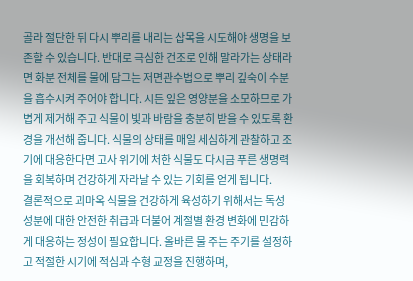골라 절단한 뒤 다시 뿌리를 내리는 삽목을 시도해야 생명을 보존할 수 있습니다. 반대로 극심한 건조로 인해 말라가는 상태라면 화분 전체를 물에 담그는 저면관수법으로 뿌리 깊숙이 수분을 흡수시켜 주어야 합니다. 시든 잎은 영양분을 소모하므로 가볍게 제거해 주고 식물이 빛과 바람을 충분히 받을 수 있도록 환경을 개선해 줍니다. 식물의 상태를 매일 세심하게 관찰하고 조기에 대응한다면 고사 위기에 처한 식물도 다시금 푸른 생명력을 회복하며 건강하게 자라날 수 있는 기회를 얻게 됩니다.
결론적으로 괴마옥 식물을 건강하게 육성하기 위해서는 독성 성분에 대한 안전한 취급과 더불어 계절별 환경 변화에 민감하게 대응하는 정성이 필요합니다. 올바른 물 주는 주기를 설정하고 적절한 시기에 적심과 수형 교정을 진행하며,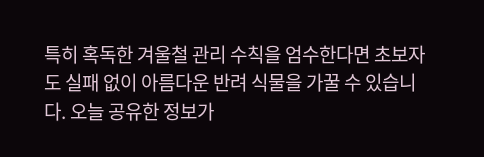특히 혹독한 겨울철 관리 수칙을 엄수한다면 초보자도 실패 없이 아름다운 반려 식물을 가꿀 수 있습니다. 오늘 공유한 정보가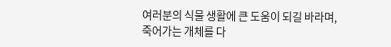여러분의 식물 생활에 큰 도움이 되길 바라며, 죽어가는 개체를 다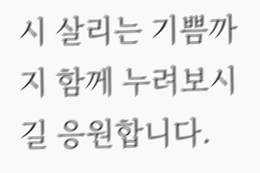시 살리는 기쁨까지 함께 누려보시길 응원합니다.